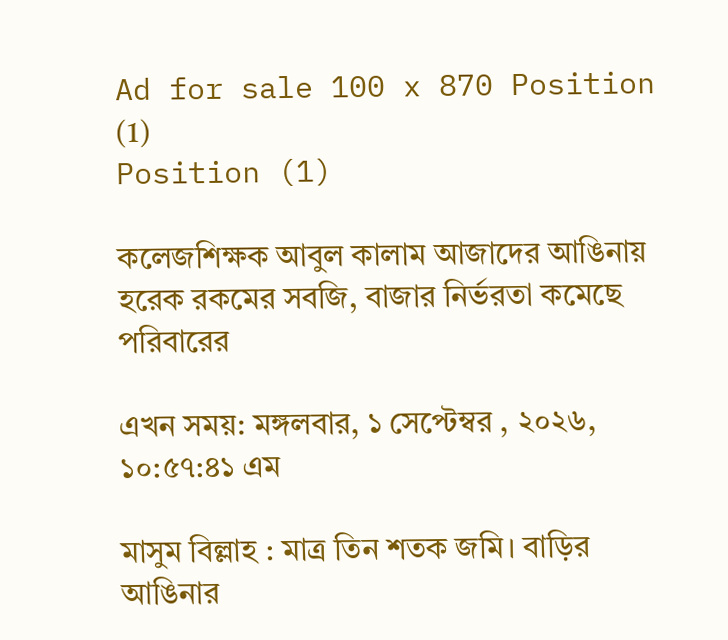Ad for sale 100 x 870 Position (1)
Position (1)

কলেজশিক্ষক আবুল কালাম আজাদের আঙিনায় হরেক রকমের সবজি, বাজার নির্ভরতা কমেছে পরিবারের

এখন সময়: মঙ্গলবার, ১ সেপ্টেম্বর , ২০২৬, ১০:৫৭:৪১ এম

মাসুম বিল্লাহ : মাত্র তিন শতক জমি। বাড়ির আঙিনার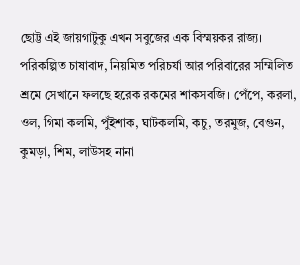ছোট্ট এই জায়গাটুকু এখন সবুজের এক বিস্ময়কর রাজ্য। পরিকল্পিত চাষাবাদ, নিয়মিত পরিচর্যা আর পরিবারের সম্মিলিত শ্রমে সেখানে ফলছে হরেক রকমের শাকসবজি। পেঁপে, করলা, ওল, গিমা কলমি, পুঁইশাক, ঘাটকলমি, কচু, তরমুজ, বেগুন, কুমড়া, শিম, লাউসহ নানা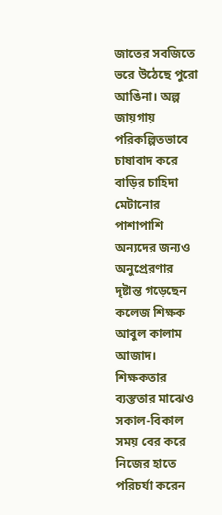জাতের সবজিতে ভরে উঠেছে পুরো আঙিনা। অল্প জায়গায় পরিকল্পিতভাবে চাষাবাদ করে বাড়ির চাহিদা মেটানোর পাশাপাশি অন্যদের জন্যও অনুপ্রেরণার দৃষ্টান্ত গড়েছেন কলেজ শিক্ষক আবুল কালাম আজাদ। শিক্ষকতার ব্যস্ততার মাঝেও সকাল-বিকাল সময় বের করে নিজের হাতে পরিচর্যা করেন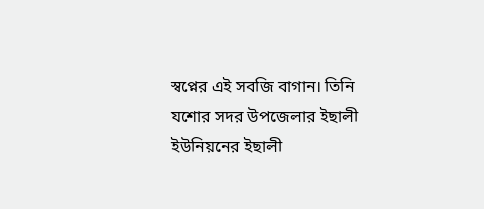স্বপ্নের এই সবজি বাগান। তিনি যশোর সদর উপজেলার ইছালী ইউনিয়নের ইছালী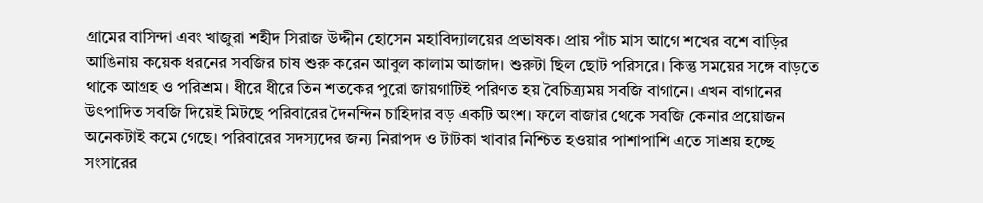গ্রামের বাসিন্দা এবং খাজুরা শহীদ সিরাজ উদ্দীন হোসেন মহাবিদ্যালয়ের প্রভাষক। প্রায় পাঁচ মাস আগে শখের বশে বাড়ির আঙিনায় কয়েক ধরনের সবজির চাষ শুরু করেন আবুল কালাম আজাদ। শুরুটা ছিল ছোট পরিসরে। কিন্তু সময়ের সঙ্গে বাড়তে থাকে আগ্রহ ও পরিশ্রম। ধীরে ধীরে তিন শতকের পুরো জায়গাটিই পরিণত হয় বৈচিত্র্যময় সবজি বাগানে। এখন বাগানের উৎপাদিত সবজি দিয়েই মিটছে পরিবারের দৈনন্দিন চাহিদার বড় একটি অংশ। ফলে বাজার থেকে সবজি কেনার প্রয়োজন অনেকটাই কমে গেছে। পরিবারের সদস্যদের জন্য নিরাপদ ও টাটকা খাবার নিশ্চিত হওয়ার পাশাপাশি এতে সাশ্রয় হচ্ছে সংসারের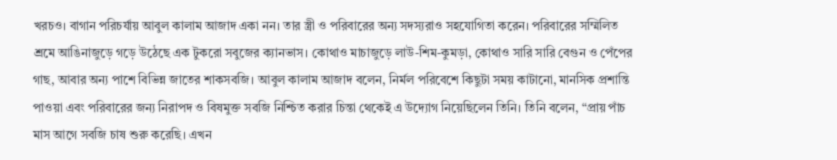খরচও। বাগান পরিচর্যায় আবুল কালাম আজাদ একা নন। তার স্ত্রী ও পরিবারের অন্য সদস্যরাও সহযোগিতা করেন। পরিবারের সম্মিলিত শ্রমে আঙিনাজুড়ে গড়ে উঠেছে এক টুকরো সবুজের ক্যানভাস। কোথাও মাচাজুড়ে লাউ-শিম-কুমড়া, কোথাও সারি সারি বেগুন ও পেঁপের গাছ, আবার অন্য পাশে বিভিন্ন জাতের শাকসবজি। আবুল কালাম আজাদ বলেন, নির্মল পরিবেশে কিছুটা সময় কাটানো, মানসিক প্রশান্তি পাওয়া এবং পরিবারের জন্য নিরাপদ ও বিষমুক্ত সবজি নিশ্চিত করার চিন্তা থেকেই এ উদ্যোগ নিয়েছিলেন তিনি। তিনি বলেন, “প্রায় পাঁচ মাস আগে সবজি চাষ শুরু করেছি। এখন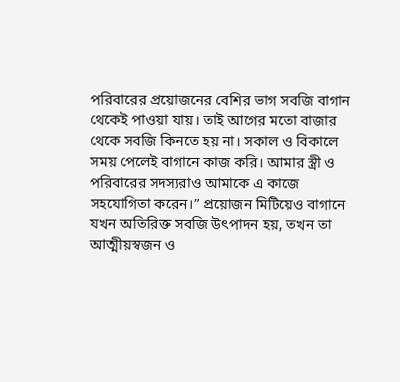পরিবারের প্রয়োজনের বেশির ভাগ সবজি বাগান থেকেই পাওয়া যায়। তাই আগের মতো বাজার থেকে সবজি কিনতে হয় না। সকাল ও বিকালে সময় পেলেই বাগানে কাজ করি। আমার স্ত্রী ও পরিবারের সদস্যরাও আমাকে এ কাজে সহযোগিতা করেন।” প্রয়োজন মিটিয়েও বাগানে যখন অতিরিক্ত সবজি উৎপাদন হয়, তখন তা আত্মীয়স্বজন ও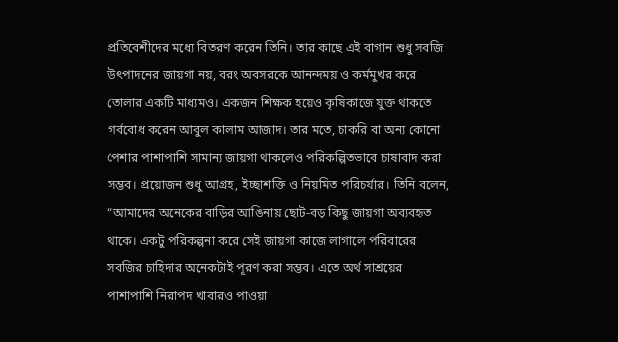প্রতিবেশীদের মধ্যে বিতরণ করেন তিনি। তার কাছে এই বাগান শুধু সবজি উৎপাদনের জায়গা নয়, বরং অবসরকে আনন্দময় ও কর্মমুখর করে তোলার একটি মাধ্যমও। একজন শিক্ষক হয়েও কৃষিকাজে যুক্ত থাকতে গর্ববোধ করেন আবুল কালাম আজাদ। তার মতে, চাকরি বা অন্য কোনো পেশার পাশাপাশি সামান্য জায়গা থাকলেও পরিকল্পিতভাবে চাষাবাদ করা সম্ভব। প্রয়োজন শুধু আগ্রহ, ইচ্ছাশক্তি ও নিয়মিত পরিচর্যার। তিনি বলেন, “আমাদের অনেকের বাড়ির আঙিনায় ছোট-বড় কিছু জায়গা অব্যবহৃত থাকে। একটু পরিকল্পনা করে সেই জায়গা কাজে লাগালে পরিবারের সবজির চাহিদার অনেকটাই পূরণ করা সম্ভব। এতে অর্থ সাশ্রয়ের পাশাপাশি নিরাপদ খাবারও পাওয়া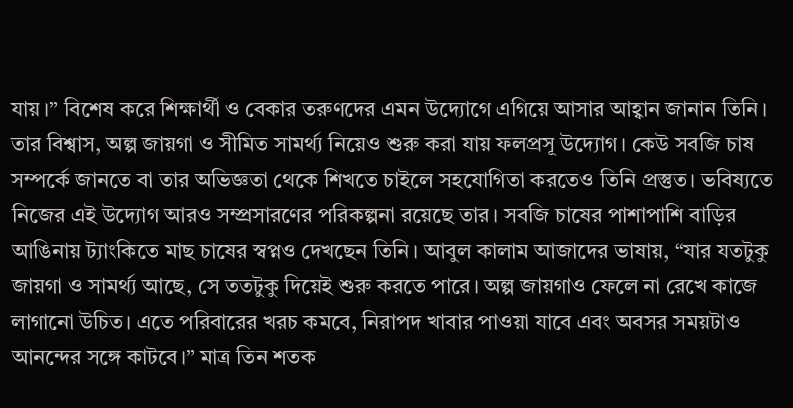যায়।” বিশেষ করে শিক্ষার্থী ও বেকার তরুণদের এমন উদ্যোগে এগিয়ে আসার আহ্বান জানান তিনি। তার বিশ্বাস, অল্প জায়গা ও সীমিত সামর্থ্য নিয়েও শুরু করা যায় ফলপ্রসূ উদ্যোগ। কেউ সবজি চাষ সম্পর্কে জানতে বা তার অভিজ্ঞতা থেকে শিখতে চাইলে সহযোগিতা করতেও তিনি প্রস্তুত। ভবিষ্যতে নিজের এই উদ্যোগ আরও সম্প্রসারণের পরিকল্পনা রয়েছে তার। সবজি চাষের পাশাপাশি বাড়ির আঙিনায় ট্যাংকিতে মাছ চাষের স্বপ্নও দেখছেন তিনি। আবুল কালাম আজাদের ভাষায়, “যার যতটুকু জায়গা ও সামর্থ্য আছে, সে ততটুকু দিয়েই শুরু করতে পারে। অল্প জায়গাও ফেলে না রেখে কাজে লাগানো উচিত। এতে পরিবারের খরচ কমবে, নিরাপদ খাবার পাওয়া যাবে এবং অবসর সময়টাও আনন্দের সঙ্গে কাটবে।” মাত্র তিন শতক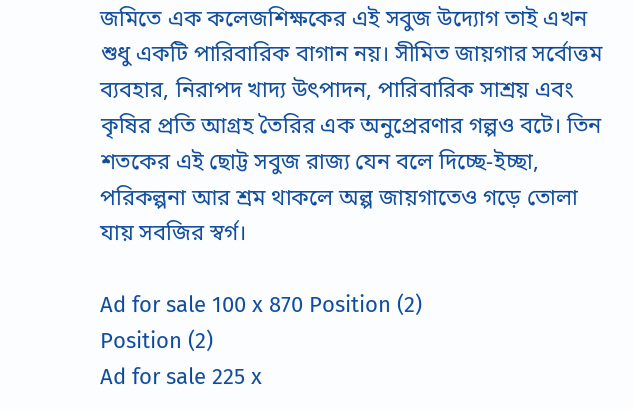জমিতে এক কলেজশিক্ষকের এই সবুজ উদ্যোগ তাই এখন শুধু একটি পারিবারিক বাগান নয়। সীমিত জায়গার সর্বোত্তম ব্যবহার, নিরাপদ খাদ্য উৎপাদন, পারিবারিক সাশ্রয় এবং কৃষির প্রতি আগ্রহ তৈরির এক অনুপ্রেরণার গল্পও বটে। তিন শতকের এই ছোট্ট সবুজ রাজ্য যেন বলে দিচ্ছে-ইচ্ছা, পরিকল্পনা আর শ্রম থাকলে অল্প জায়গাতেও গড়ে তোলা যায় সবজির স্বর্গ।

Ad for sale 100 x 870 Position (2)
Position (2)
Ad for sale 225 x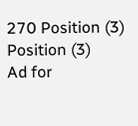270 Position (3)
Position (3)
Ad for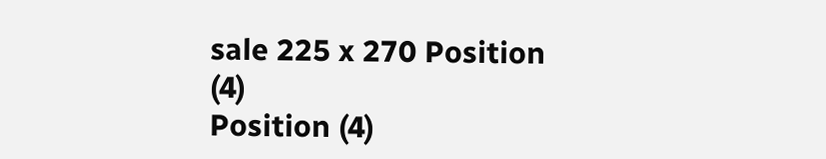sale 225 x 270 Position (4)
Position (4)